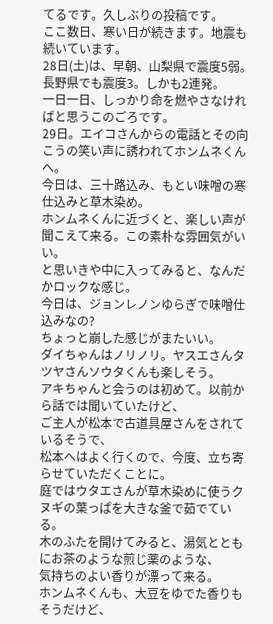てるです。久しぶりの投稿です。
ここ数日、寒い日が続きます。地震も続いています。
28日(土)は、早朝、山梨県で震度5弱。長野県でも震度3。しかも2連発。
一日一日、しっかり命を燃やさなければと思うこのごろです。
29日。エイコさんからの電話とその向こうの笑い声に誘われてホンムネくんへ。
今日は、三十路込み、もとい味噌の寒仕込みと草木染め。
ホンムネくんに近づくと、楽しい声が聞こえて来る。この素朴な雰囲気がいい。
と思いきや中に入ってみると、なんだかロックな感じ。
今日は、ジョンレノンゆらぎで味噌仕込みなの?
ちょっと崩した感じがまたいい。
ダイちゃんはノリノリ。ヤスエさんタツヤさんソウタくんも楽しそう。
アキちゃんと会うのは初めて。以前から話では聞いていたけど、
ご主人が松本で古道具屋さんをされているそうで、
松本へはよく行くので、今度、立ち寄らせていただくことに。
庭ではウタエさんが草木染めに使うクヌギの葉っぱを大きな釜で茹でている。
木のふたを開けてみると、湯気とともにお茶のような煎じ薬のような、
気持ちのよい香りが漂って来る。
ホンムネくんも、大豆をゆでた香りもそうだけど、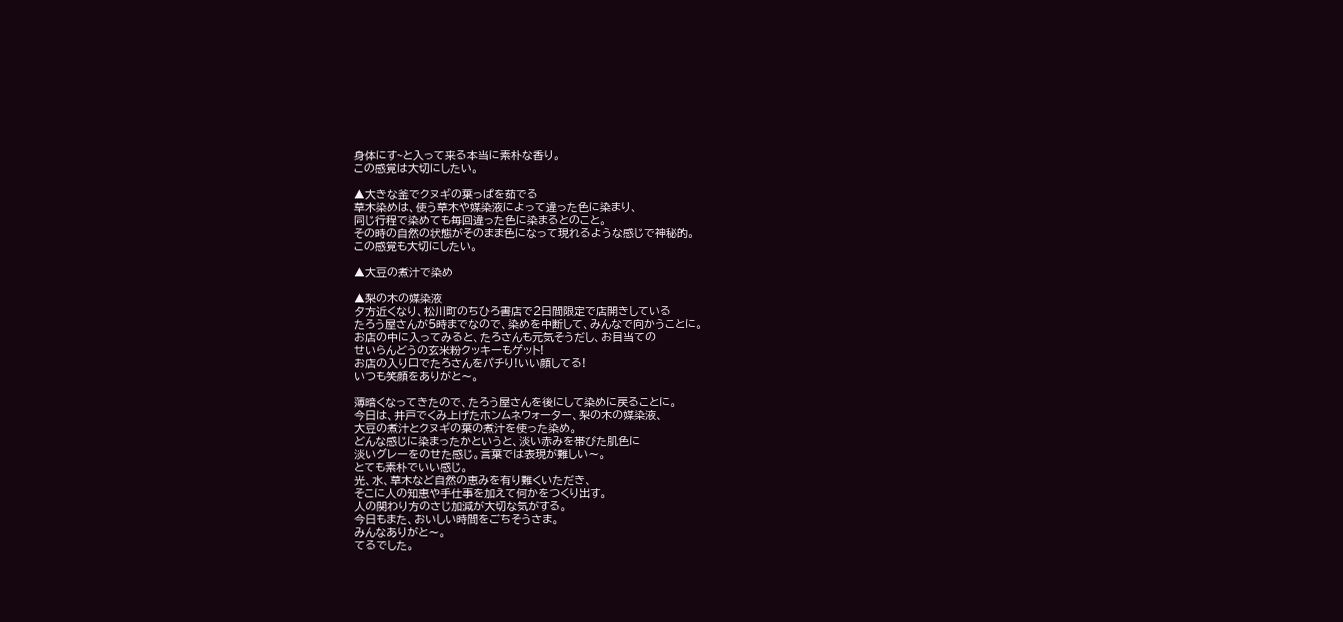身体にす~と入って来る本当に素朴な香り。
この感覚は大切にしたい。

▲大きな釜でクヌギの葉っぱを茹でる
草木染めは、使う草木や媒染液によって違った色に染まり、
同じ行程で染めても毎回違った色に染まるとのこと。
その時の自然の状態がそのまま色になって現れるような感じで神秘的。
この感覚も大切にしたい。

▲大豆の煮汁で染め

▲梨の木の媒染液
夕方近くなり、松川町のちひろ書店で2日間限定で店開きしている
たろう屋さんが5時までなので、染めを中断して、みんなで向かうことに。
お店の中に入ってみると、たろさんも元気そうだし、お目当ての
せいらんどうの玄米粉クッキーもゲット!
お店の入り口でたろさんをパチり!いい顔してる!
いつも笑顔をありがと〜。

薄暗くなってきたので、たろう屋さんを後にして染めに戻ることに。
今日は、井戸でくみ上げたホンムネウォーター、梨の木の媒染液、
大豆の煮汁とクヌギの葉の煮汁を使った染め。
どんな感じに染まったかというと、淡い赤みを帯びた肌色に
淡いグレーをのせた感じ。言葉では表現が難しい〜。
とても素朴でいい感じ。
光、水、草木など自然の恵みを有り難くいただき、
そこに人の知恵や手仕事を加えて何かをつくり出す。
人の関わり方のさじ加減が大切な気がする。
今日もまた、おいしい時間をごちそうさま。
みんなありがと〜。
てるでした。